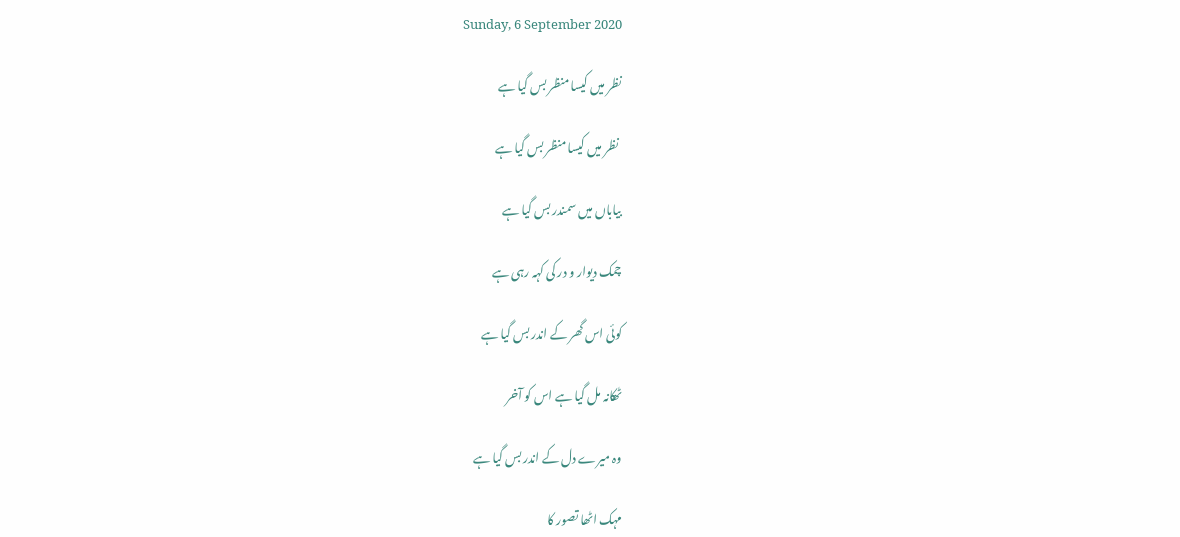Sunday, 6 September 2020

نظر میں کیسا منظر بس گیا ہے

 نظر میں کیسا منظر بس گیا ہے

بیاباں میں سمندر بس گیا ہے

چمک دیوار و در کی کہہ رہی ہے

کوئی اس گھر کے اندر بس گیا ہے

ٹھکانہ مل گیا ہے اس کو آخر

وہ میرے دل کے اندر بس گیا ہے

مہک اٹھا تصور کا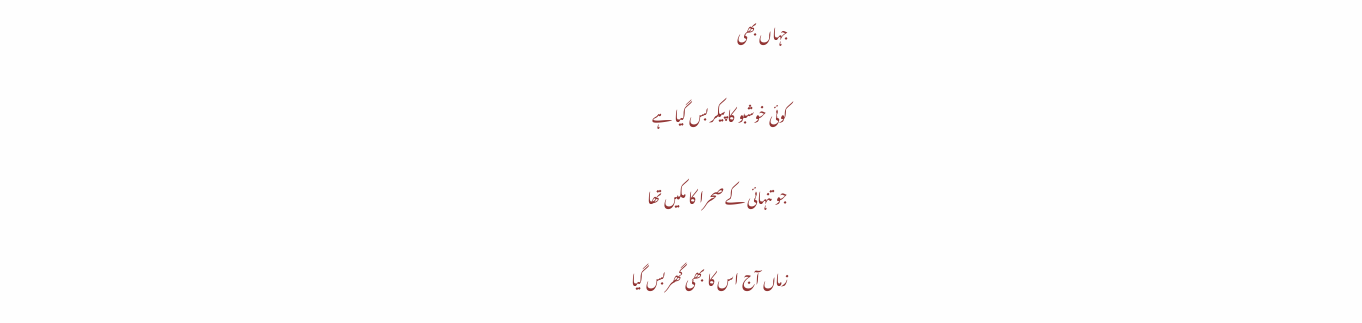جہاں بھی

کوئی خوشبو کا پیکر بس گیا ہے

جو تنہائی کے صحرا کا مکیں تھا

زماں آج اس کا بھی گھر بس گیا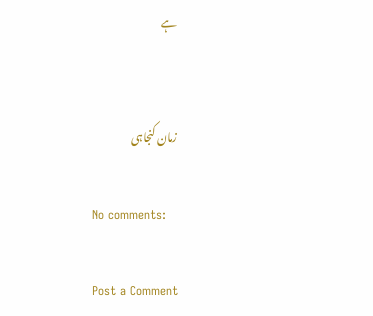ہے


زمان کنجاہی

No comments:

Post a Comment